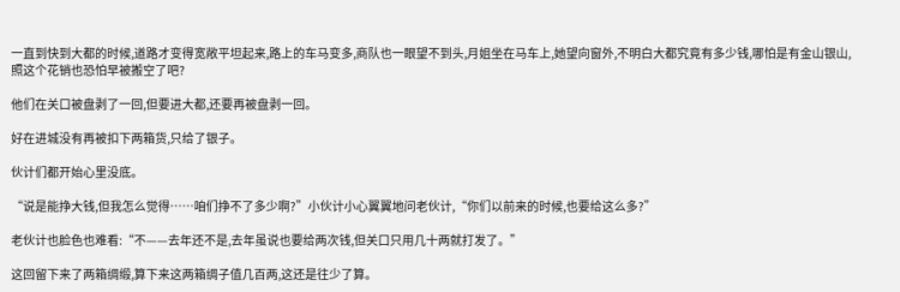一直到快到大都的时候,道路才变得宽敞平坦起来,路上的车马变多,商队也一眼望不到头,月姐坐在马车上,她望向窗外,不明白大都究竟有多少钱,哪怕是有金山银山,照这个花销也恐怕早被搬空了吧?

他们在关口被盘剥了一回,但要进大都,还要再被盘剥一回。

好在进城没有再被扣下两箱货,只给了银子。

伙计们都开始心里没底。

“说是能挣大钱,但我怎么觉得……咱们挣不了多少啊?”小伙计小心翼翼地问老伙计,“你们以前来的时候,也要给这么多?”

老伙计也脸色也难看:“不——去年还不是,去年虽说也要给两次钱,但关口只用几十两就打发了。”

这回留下来了两箱绸缎,算下来这两箱绸子值几百两,这还是往少了算。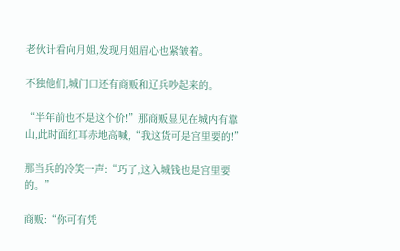老伙计看向月姐,发现月姐眉心也紧皱着。

不独他们,城门口还有商贩和辽兵吵起来的。

“半年前也不是这个价!”那商贩显见在城内有靠山,此时面红耳赤地高喊,“我这货可是宫里要的!”

那当兵的冷笑一声:“巧了,这入城钱也是宫里要的。”

商贩:“你可有凭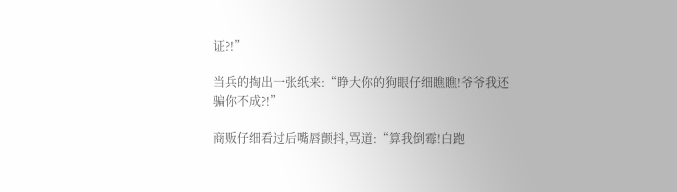证?!”

当兵的掏出一张纸来:“睁大你的狗眼仔细瞧瞧!爷爷我还骗你不成?!”

商贩仔细看过后嘴唇颤抖,骂道:“算我倒霉!白跑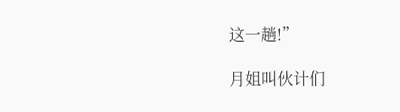这一趟!”

月姐叫伙计们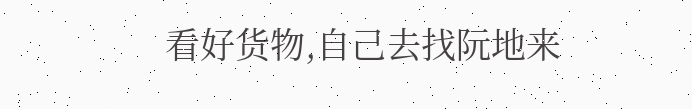看好货物,自己去找阮地来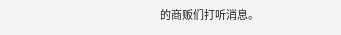的商贩们打听消息。